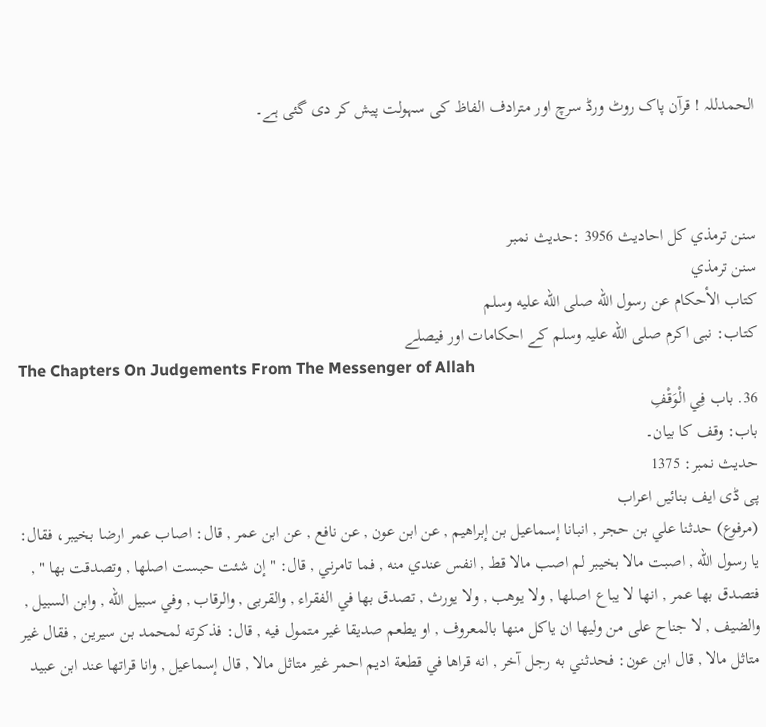الحمدللہ ! قرآن پاک روٹ ورڈ سرچ اور مترادف الفاظ کی سہولت پیش کر دی گئی ہے۔



سنن ترمذي کل احادیث 3956 :حدیث نمبر
سنن ترمذي
كتاب الأحكام عن رسول الله صلى الله عليه وسلم
کتاب: نبی اکرم صلی الله علیہ وسلم کے احکامات اور فیصلے
The Chapters On Judgements From The Messenger of Allah
36. باب فِي الْوَقْفِ
باب: وقف کا بیان۔
حدیث نمبر: 1375
پی ڈی ایف بنائیں اعراب
(مرفوع) حدثنا علي بن حجر , انبانا إسماعيل بن إبراهيم , عن ابن عون , عن نافع , عن ابن عمر , قال: اصاب عمر ارضا بخيبر، فقال: يا رسول الله , اصبت مالا بخيبر لم اصب مالا قط , انفس عندي منه , فما تامرني , قال: " إن شئت حبست اصلها , وتصدقت بها " , فتصدق بها عمر , انها لا يباع اصلها , ولا يوهب , ولا يورث , تصدق بها في الفقراء , والقربى , والرقاب , وفي سبيل الله , وابن السبيل , والضيف , لا جناح على من وليها ان ياكل منها بالمعروف , او يطعم صديقا غير متمول فيه , قال: فذكرته لمحمد بن سيرين , فقال غير متاثل مالا , قال ابن عون: فحدثني به رجل آخر , انه قراها في قطعة اديم احمر غير متاثل مالا , قال إسماعيل , وانا قراتها عند ابن عبيد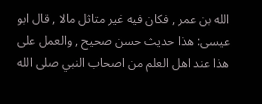الله بن عمر , فكان فيه غير متاثل مالا , قال ابو عيسى: هذا حديث حسن صحيح , والعمل على هذا عند اهل العلم من اصحاب النبي صلى الله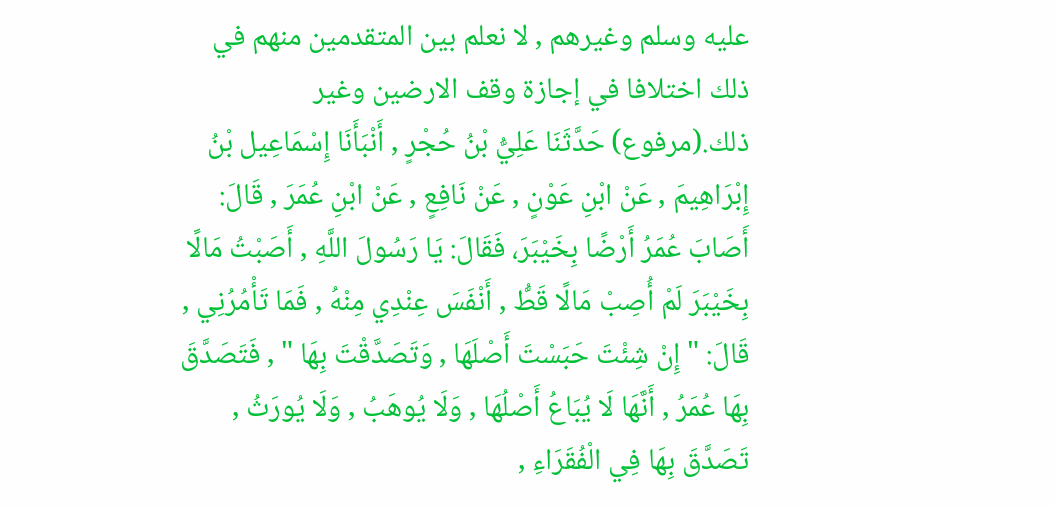عليه وسلم وغيرهم , لا نعلم بين المتقدمين منهم في ذلك اختلافا في إجازة وقف الارضين وغير ذلك.(مرفوع) حَدَّثَنَا عَلِيُّ بْنُ حُجْرٍ , أَنْبَأَنَا إِسْمَاعِيل بْنُ إِبْرَاهِيمَ , عَنْ ابْنِ عَوْنٍ , عَنْ نَافِعٍ , عَنْ ابْنِ عُمَرَ , قَالَ: أَصَابَ عُمَرُ أَرْضًا بِخَيْبَرَ، فَقَالَ: يَا رَسُولَ اللَّهِ , أَصَبْتُ مَالًا بِخَيْبَرَ لَمْ أُصِبْ مَالًا قَطُّ , أَنْفَسَ عِنْدِي مِنْهُ , فَمَا تَأْمُرُنِي , قَالَ: " إِنْ شِئْتَ حَبَسْتَ أَصْلَهَا , وَتَصَدَّقْتَ بِهَا " , فَتَصَدَّقَ بِهَا عُمَرُ , أَنَّهَا لَا يُبَاعُ أَصْلُهَا , وَلَا يُوهَبُ , وَلَا يُورَثُ , تَصَدَّقَ بِهَا فِي الْفُقَرَاءِ ,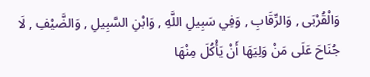وَالْقُرْبَى , وَالرِّقَابِ , وَفِي سَبِيلِ اللَّهِ , وَابْنِ السَّبِيلِ , وَالضَّيْفِ , لَا جُنَاحَ عَلَى مَنْ وَلِيَهَا أَنْ يَأْكُلَ مِنْهَا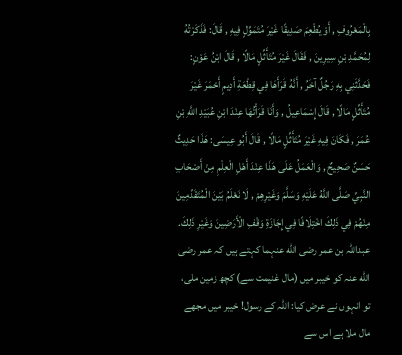بِالْمَعْرُوفِ , أَوْ يُطْعِمَ صَدِيقًا غَيْرَ مُتَمَوِّلٍ فِيهِ , قَالَ: فَذَكَرْتُهُ لِمُحَمَّدِ بْنِ سِيرِينَ , فَقَالَ غَيْرَ مُتَأَثِّلٍ مَالًا , قَالَ ابْنُ عَوْنٍ: فَحَدَّثَنِي بِهِ رَجُلٌ آخَرُ , أَنَّهُ قَرَأَهَا فِي قِطْعَةِ أَدِيمٍ أَحْمَرَ غَيْرَ مُتَأَثِّلٍ مَالًا , قَالَ إِسْمَاعِيلُ , وَأَنَا قَرَأْتُهَا عِنْدَ ابْنِ عُبَيْدِ اللَّهِ بْنِ عُمَرَ , فَكَانَ فِيهِ غَيْرَ مُتَأَثِّلٍ مَالًا , قَالَ أَبُو عِيسَى: هَذَا حَدِيثٌ حَسَنٌ صَحِيحٌ , وَالْعَمَلُ عَلَى هَذَا عِنْدَ أَهْلِ الْعِلْمِ مِنْ أَصْحَابِ النَّبِيِّ صَلَّى اللَّهُ عَلَيْهِ وَسَلَّمَ وَغَيْرِهِمْ , لَا نَعْلَمُ بَيْنَ الْمُتَقَدِّمِينَ مِنْهُمْ فِي ذَلِكَ اخْتِلَافًا فِي إِجَازَةِ وَقْفِ الْأَرَضِينَ وَغَيْرِ ذَلِكَ.
عبداللہ بن عمر رضی الله عنہما کہتے ہیں کہ عمر رضی الله عنہ کو خیبر میں (مال غنیمت سے) کچھ زمین ملی، تو انہوں نے عرض کیا: اللہ کے رسول! خیبر میں مجھے مال ملا ہے اس سے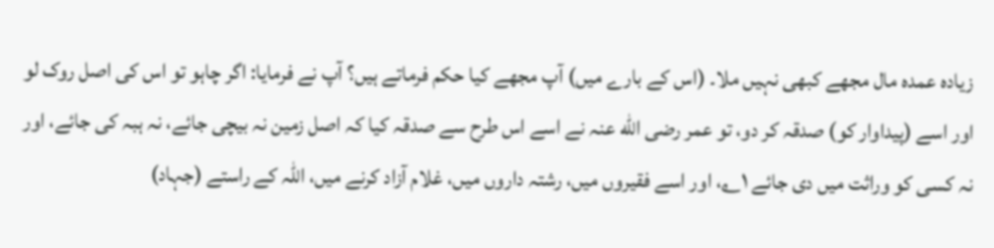زیادہ عمدہ مال مجھے کبھی نہیں ملا۔ (اس کے بارے میں) آپ مجھے کیا حکم فرماتے ہیں؟ آپ نے فرمایا: اگر چاہو تو اس کی اصل روک لو اور اسے (پیداوار کو) صدقہ کر دو، تو عمر رضی الله عنہ نے اسے اس طرح سے صدقہ کیا کہ اصل زمین نہ بیچی جائے، نہ ہبہ کی جائے، اور نہ کسی کو وراثت میں دی جائے ۱؎، اور اسے فقیروں میں، رشتہ داروں میں، غلام آزاد کرنے میں، اللہ کے راستے (جہاد)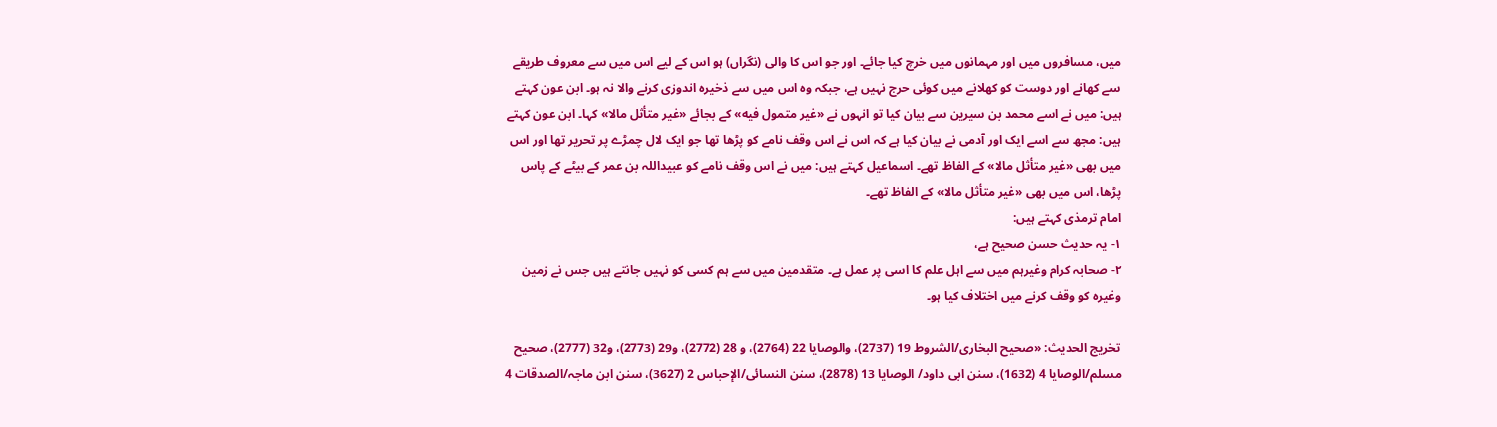میں، مسافروں میں اور مہمانوں میں خرچ کیا جائے۔ اور جو اس کا والی (نگراں) ہو اس کے لیے اس میں سے معروف طریقے سے کھانے اور دوست کو کھلانے میں کوئی حرج نہیں ہے، جبکہ وہ اس میں سے ذخیرہ اندوزی کرنے والا نہ ہو۔ ابن عون کہتے ہیں: میں نے اسے محمد بن سیرین سے بیان کیا تو انہوں نے «غير متمول فيه» کے بجائے «غير متأثل مالا» کہا۔ ابن عون کہتے ہیں: مجھ سے اسے ایک اور آدمی نے بیان کیا ہے کہ اس نے اس وقف نامے کو پڑھا تھا جو ایک لال چمڑے پر تحریر تھا اور اس میں بھی «غير متأثل مالا» کے الفاظ تھے۔ اسماعیل کہتے ہیں: میں نے اس وقف نامے کو عبیداللہ بن عمر کے بیٹے کے پاس پڑھا، اس میں بھی «غير متأثل مالا» کے الفاظ تھے۔
امام ترمذی کہتے ہیں:
۱- یہ حدیث حسن صحیح ہے،
۲- صحابہ کرام وغیرہم میں سے اہل علم کا اسی پر عمل ہے۔ متقدمین میں سے ہم کسی کو نہیں جانتے ہیں جس نے زمین وغیرہ کو وقف کرنے میں اختلاف کیا ہو۔

تخریج الحدیث: «صحیح البخاری/الشروط 19 (2737)، والوصایا 22 (2764)، و 28 (2772)، و29 (2773)، و32 (2777)، صحیح مسلم/الوصایا 4 (1632)، سنن ابی داود/ الوصایا 13 (2878)، سنن النسائی/الإحباس 2 (3627)، سنن ابن ماجہ/الصدقات 4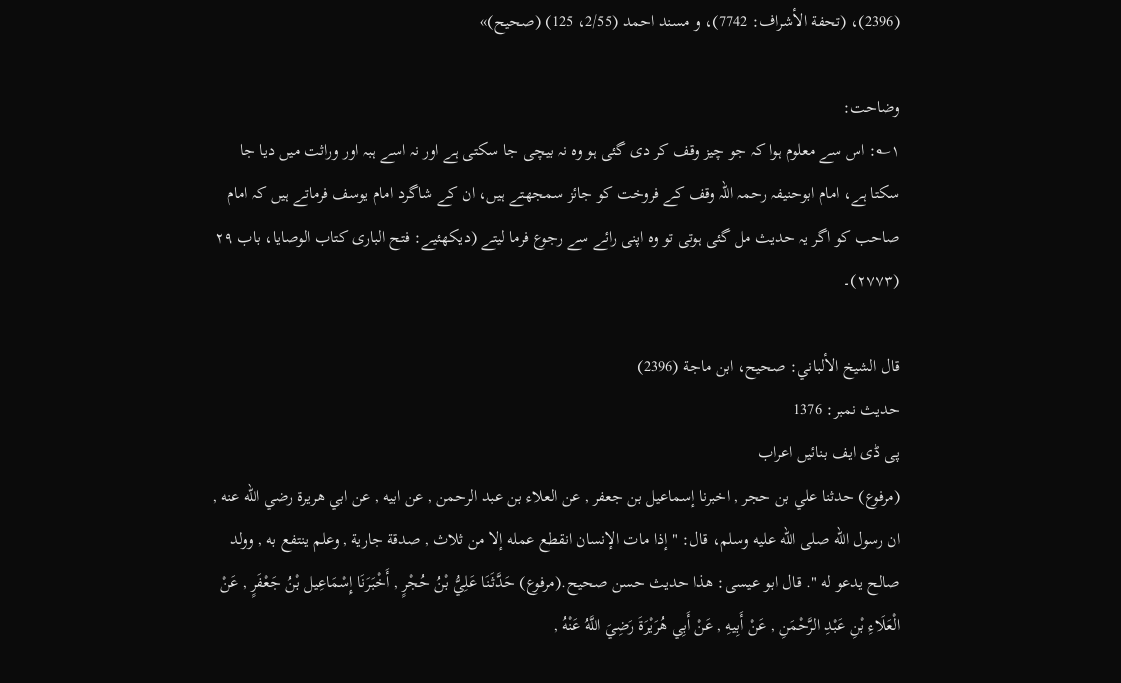(2396)، (تحفة الأشراف: 7742)، و مسند احمد (2/55، 125) (صحیح)»

وضاحت:
۱؎: اس سے معلوم ہوا کہ جو چیز وقف کر دی گئی ہو وہ نہ بیچی جا سکتی ہے اور نہ اسے ہبہ اور وراثت میں دیا جا سکتا ہے، امام ابوحنیفہ رحمہ اللہ وقف کے فروخت کو جائز سمجھتے ہیں، ان کے شاگرد امام یوسف فرماتے ہیں کہ امام صاحب کو اگر یہ حدیث مل گئی ہوتی تو وہ اپنی رائے سے رجوع فرما لیتے (دیکھئیے: فتح الباری کتاب الوصایا، باب ۲۹ (۲۷۷۳)۔

قال الشيخ الألباني: صحيح، ابن ماجة (2396)
حدیث نمبر: 1376
پی ڈی ایف بنائیں اعراب
(مرفوع) حدثنا علي بن حجر , اخبرنا إسماعيل بن جعفر , عن العلاء بن عبد الرحمن , عن ابيه , عن ابي هريرة رضي الله عنه , ان رسول الله صلى الله عليه وسلم، قال: " إذا مات الإنسان انقطع عمله إلا من ثلاث , صدقة جارية , وعلم ينتفع به , وولد صالح يدعو له ". قال ابو عيسى: هذا حديث حسن صحيح.(مرفوع) حَدَّثَنَا عَلِيُّ بْنُ حُجْرٍ , أَخْبَرَنَا إِسْمَاعِيل بْنُ جَعْفَرٍ , عَنْ الْعَلَاءِ بْنِ عَبْدِ الرَّحْمَنِ , عَنْ أَبِيهِ , عَنْ أَبِي هُرَيْرَةَ رَضِيَ اللَّهُ عَنْهُ ,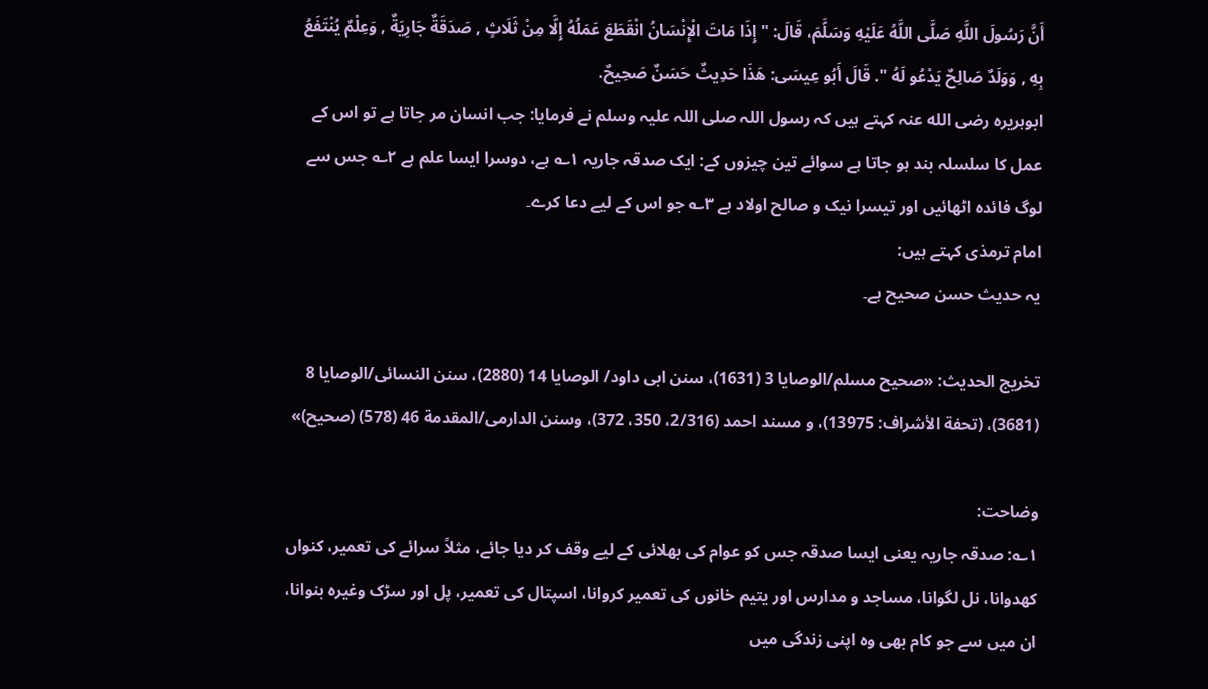أَنَّ رَسُولَ اللَّهِ صَلَّى اللَّهُ عَلَيْهِ وَسَلَّمَ، قَالَ: " إِذَا مَاتَ الْإِنْسَانُ انْقَطَعَ عَمَلُهُ إِلَّا مِنْ ثَلَاثٍ , صَدَقَةٌ جَارِيَةٌ , وَعِلْمٌ يُنْتَفَعُ بِهِ , وَوَلَدٌ صَالِحٌ يَدْعُو لَهُ ". قَالَ أَبُو عِيسَى: هَذَا حَدِيثٌ حَسَنٌ صَحِيحٌ.
ابوہریرہ رضی الله عنہ کہتے ہیں کہ رسول اللہ صلی اللہ علیہ وسلم نے فرمایا: جب انسان مر جاتا ہے تو اس کے عمل کا سلسلہ بند ہو جاتا ہے سوائے تین چیزوں کے: ایک صدقہ جاریہ ۱؎ ہے، دوسرا ایسا علم ہے ۲؎ جس سے لوگ فائدہ اٹھائیں اور تیسرا نیک و صالح اولاد ہے ۳؎ جو اس کے لیے دعا کرے۔
امام ترمذی کہتے ہیں:
یہ حدیث حسن صحیح ہے۔

تخریج الحدیث: «صحیح مسلم/الوصایا 3 (1631)، سنن ابی داود/ الوصایا 14 (2880)، سنن النسائی/الوصایا 8 (3681)، (تحفة الأشراف: 13975)، و مسند احمد (2/316، 350، 372)، وسنن الدارمی/المقدمة 46 (578) (صحیح)»

وضاحت:
۱؎: صدقہ جاریہ یعنی ایسا صدقہ جس کو عوام کی بھلائی کے لیے وقف کر دیا جائے، مثلاً سرائے کی تعمیر، کنواں کھدوانا، نل لگوانا، مساجد و مدارس اور یتیم خانوں کی تعمیر کروانا، اسپتال کی تعمیر، پل اور سڑک وغیرہ بنوانا، ان میں سے جو کام بھی وہ اپنی زندگی میں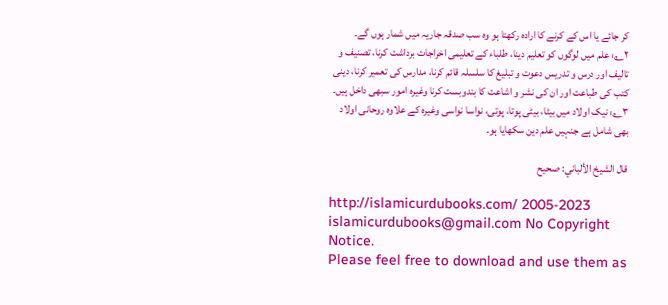کر جائے یا اس کے کرنے کا ارادہ رکھتا ہو وہ سب صدقہ جاریہ میں شمار ہوں گے۔
۲؎: علم میں لوگوں کو تعلیم دینا، طلباء کے تعلیمی اخراجات برداشت کرنا، تصنیف و تالیف اور درس و تدریس دعوت و تبلیغ کا سلسلہ قائم کرنا، مدارس کی تعمیر کرنا، دینی کتب کی طباعت اور ان کی نشر و اشاعت کا بندوبست کرنا وغیرہ امور سبھی داخل ہیں۔
۳؎: نیک اولاد میں بیٹا، بیٹی پوتا، پوتی، نواسا نواسی وغیرہ کے علاوہ روحانی اولاد بھی شامل ہے جنہیں علم دین سکھایا ہو۔

قال الشيخ الألباني: صحيح

http://islamicurdubooks.com/ 2005-2023 islamicurdubooks@gmail.com No Copyright Notice.
Please feel free to download and use them as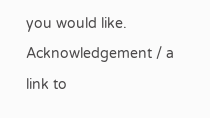you would like.
Acknowledgement / a link to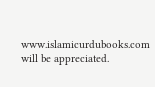www.islamicurdubooks.com will be appreciated.